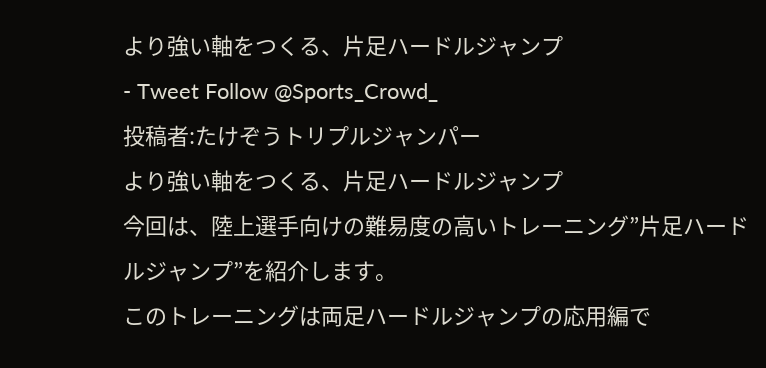より強い軸をつくる、片足ハードルジャンプ
- Tweet Follow @Sports_Crowd_
投稿者:たけぞうトリプルジャンパー
より強い軸をつくる、片足ハードルジャンプ
今回は、陸上選手向けの難易度の高いトレーニング”片足ハードルジャンプ”を紹介します。
このトレーニングは両足ハードルジャンプの応用編で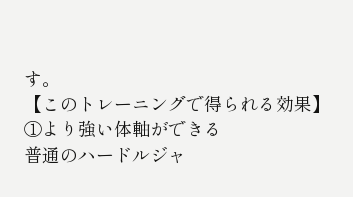す。
【このトレーニングで得られる効果】
①より強い体軸ができる
普通のハードルジャ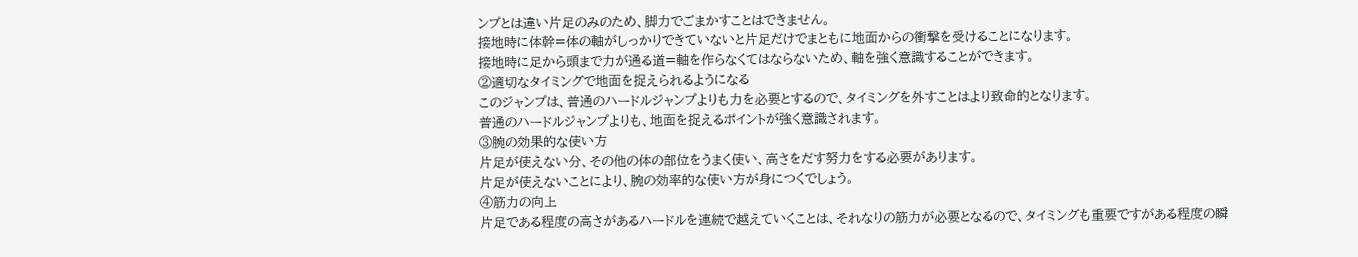ンプとは違い片足のみのため、脚力でごまかすことはできません。
接地時に体幹=体の軸がしっかりできていないと片足だけでまともに地面からの衝撃を受けることになります。
接地時に足から頭まで力が通る道=軸を作らなくてはならないため、軸を強く意識することができます。
②適切なタイミングで地面を捉えられるようになる
このジャンプは、普通のハードルジャンプよりも力を必要とするので、タイミングを外すことはより致命的となります。
普通のハードルジャンプよりも、地面を捉えるポイントが強く意識されます。
③腕の効果的な使い方
片足が使えない分、その他の体の部位をうまく使い、高さをだす努力をする必要があります。
片足が使えないことにより、腕の効率的な使い方が身につくでしょう。
④筋力の向上
片足である程度の高さがあるハードルを連続で越えていくことは、それなりの筋力が必要となるので、タイミングも重要ですがある程度の瞬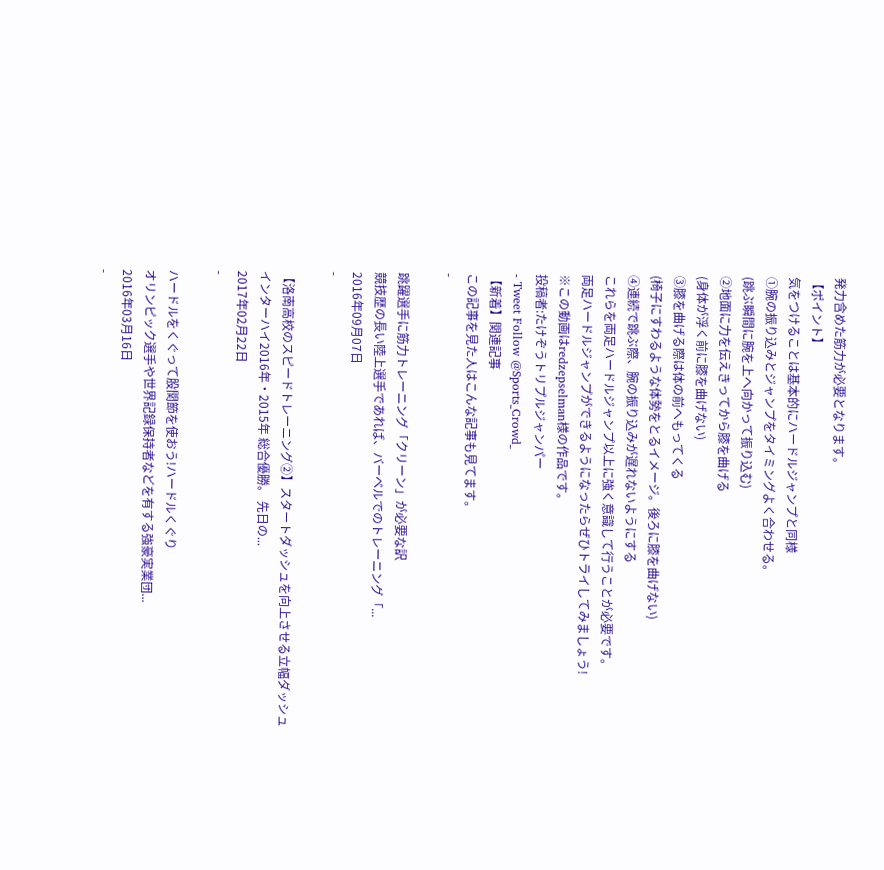発力含めた筋力が必要となります。
【ポイント】
気をつけることは基本的にハードルジャンプと同様
①腕の振り込みとジャンプをタイミングよく合わせる。
(跳ぶ瞬間に腕を上へ向かって振り込む)
②地面に力を伝えきってから膝を曲げる
(身体が浮く前に膝を曲げない)
③膝を曲げる際は体の前へもってくる
(椅子にすわるような体勢をとるイメージ。後ろに膝を曲げない)
④連続で跳ぶ際、腕の振り込みが遅れないようにする
これらを両足ハードルジャンプ以上に強く意識して行うことが必要です。
両足ハードルジャンプができるようになったらぜひトライしてみましょう!
※この動画はredzepselman様の作品です。
投稿者:たけぞうトリプルジャンパー
- Tweet Follow @Sports_Crowd_
【新着】関連記事
この記事を見た人はこんな記事も見てます。
-

跳躍選手に筋力トレーニング「クリーン」が必要な訳
競技歴の長い陸上選手であれば、バーベルでのトレーニング「...
2016年09月07日
-

【洛南高校のスピードトレーニング②】スタートダッシュを向上させる立幅ダッシュ
インターハイ2016年・2015年 総合優勝。 先日の...
2017年02月22日
-

ハードルをくぐって股関節を使おう!ハードルくぐり
オリンピック選手や世界記録保持者などを有する強豪実業団...
2016年03月16日
-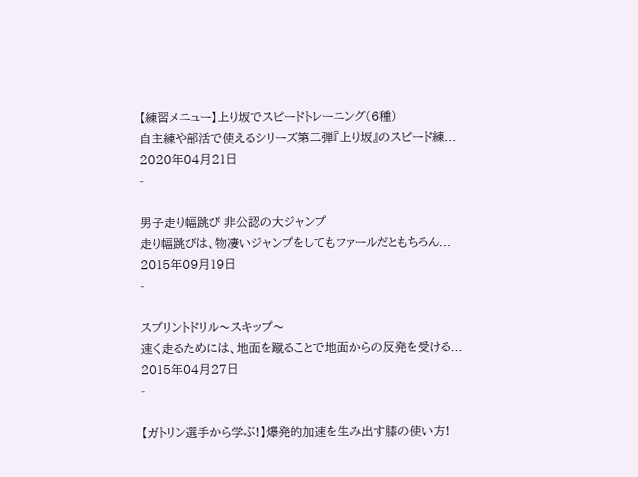【練習メニュー】上り坂でスピードトレーニング(6種)
自主練や部活で使えるシリーズ第二弾『上り坂』のスピード練...
2020年04月21日
-

男子走り幅跳び 非公認の大ジャンプ
走り幅跳びは、物凄いジャンプをしてもファールだともちろん...
2015年09月19日
-

スプリントドリル〜スキップ〜
速く走るためには、地面を蹴ることで地面からの反発を受ける...
2015年04月27日
-

【ガトリン選手から学ぶ!】爆発的加速を生み出す膝の使い方!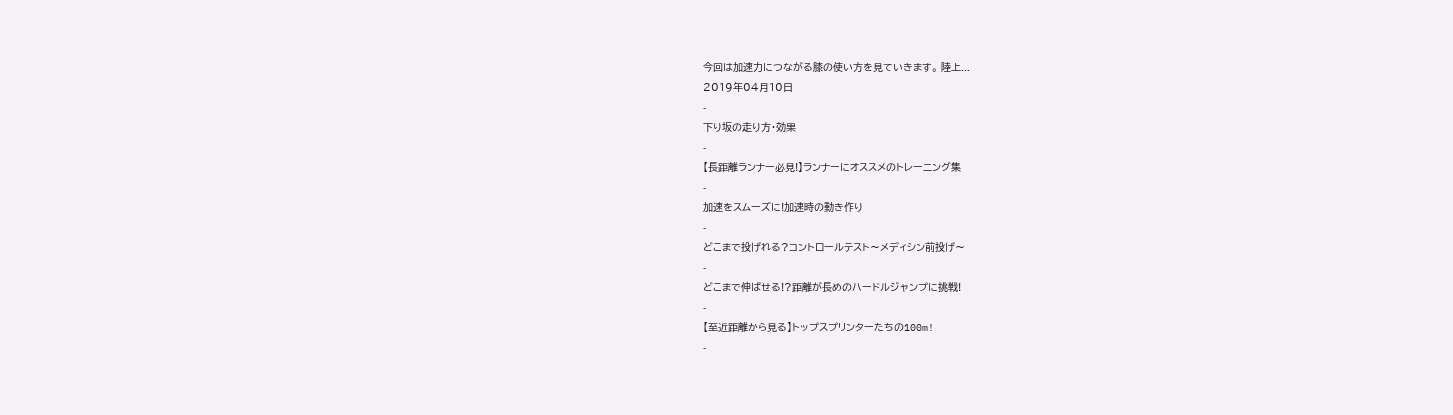今回は加速力につながる膝の使い方を見ていきます。 陸上...
2019年04月10日
-
下り坂の走り方・効果
-
【長距離ランナー必見!】ランナーにオススメのトレーニング集
-
加速をスムーズに!加速時の動き作り
-
どこまで投げれる?コントロールテスト〜メディシン前投げ〜
-
どこまで伸ばせる!?距離が長めのハードルジャンプに挑戦!
-
【至近距離から見る】トップスプリンターたちの100m!
-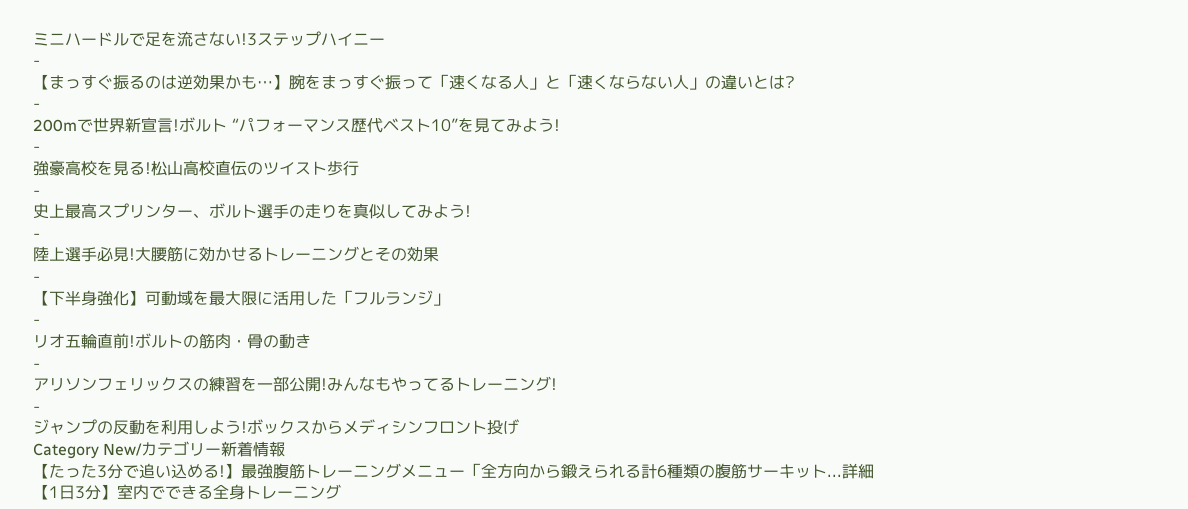ミニハードルで足を流さない!3ステップハイニー
-
【まっすぐ振るのは逆効果かも…】腕をまっすぐ振って「速くなる人」と「速くならない人」の違いとは?
-
200mで世界新宣言!ボルト “パフォーマンス歴代ベスト10”を見てみよう!
-
強豪高校を見る!松山高校直伝のツイスト歩行
-
史上最高スプリンター、ボルト選手の走りを真似してみよう!
-
陸上選手必見!大腰筋に効かせるトレーニングとその効果
-
【下半身強化】可動域を最大限に活用した「フルランジ」
-
リオ五輪直前!ボルトの筋肉・骨の動き
-
アリソンフェリックスの練習を一部公開!みんなもやってるトレーニング!
-
ジャンプの反動を利用しよう!ボックスからメディシンフロント投げ
Category New/カテゴリー新着情報
【たった3分で追い込める!】最強腹筋トレーニングメニュー「全方向から鍛えられる計6種類の腹筋サーキット...詳細
【1日3分】室内でできる全身トレーニング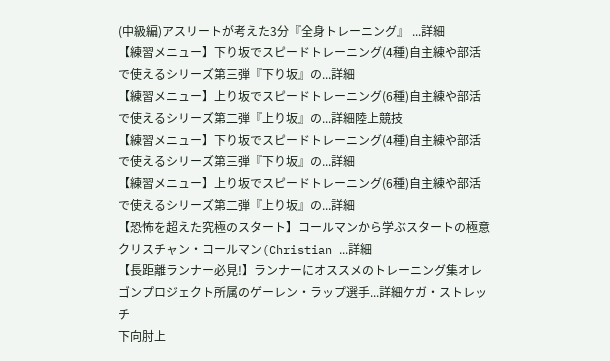(中級編)アスリートが考えた3分『全身トレーニング』 ...詳細
【練習メニュー】下り坂でスピードトレーニング(4種)自主練や部活で使えるシリーズ第三弾『下り坂』の...詳細
【練習メニュー】上り坂でスピードトレーニング(6種)自主練や部活で使えるシリーズ第二弾『上り坂』の...詳細陸上競技
【練習メニュー】下り坂でスピードトレーニング(4種)自主練や部活で使えるシリーズ第三弾『下り坂』の...詳細
【練習メニュー】上り坂でスピードトレーニング(6種)自主練や部活で使えるシリーズ第二弾『上り坂』の...詳細
【恐怖を超えた究極のスタート】コールマンから学ぶスタートの極意クリスチャン・コールマン(Christian ...詳細
【長距離ランナー必見!】ランナーにオススメのトレーニング集オレゴンプロジェクト所属のゲーレン・ラップ選手...詳細ケガ・ストレッチ
下向肘上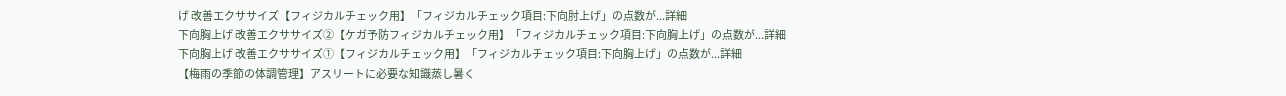げ 改善エクササイズ【フィジカルチェック用】「フィジカルチェック項目:下向肘上げ」の点数が...詳細
下向胸上げ 改善エクササイズ②【ケガ予防フィジカルチェック用】「フィジカルチェック項目:下向胸上げ」の点数が...詳細
下向胸上げ 改善エクササイズ①【フィジカルチェック用】「フィジカルチェック項目:下向胸上げ」の点数が...詳細
【梅雨の季節の体調管理】アスリートに必要な知識蒸し暑く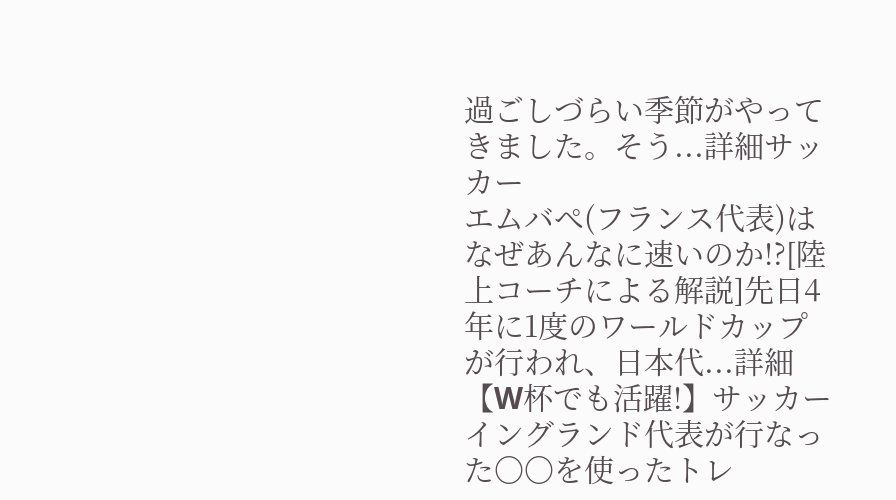過ごしづらい季節がやってきました。そう...詳細サッカー
エムバぺ(フランス代表)はなぜあんなに速いのか!?[陸上コーチによる解説]先日4年に1度のワールドカップが行われ、日本代...詳細
【W杯でも活躍!】サッカーイングランド代表が行なった〇〇を使ったトレ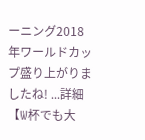ーニング2018年ワールドカップ盛り上がりましたね! ...詳細
【W杯でも大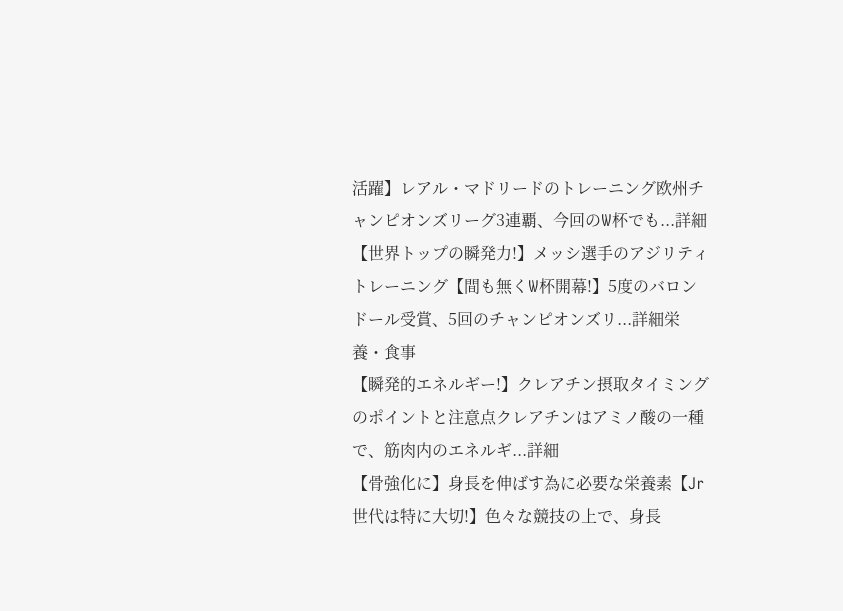活躍】レアル・マドリードのトレーニング欧州チャンピオンズリーグ3連覇、今回のW杯でも...詳細
【世界トップの瞬発力!】メッシ選手のアジリティトレーニング【間も無くW杯開幕!】5度のバロンドール受賞、5回のチャンピオンズリ...詳細栄養・食事
【瞬発的エネルギー!】クレアチン摂取タイミングのポイントと注意点クレアチンはアミノ酸の一種で、筋肉内のエネルギ...詳細
【骨強化に】身長を伸ばす為に必要な栄養素【Jr世代は特に大切!】色々な競技の上で、身長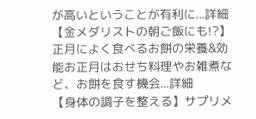が高いということが有利に...詳細
【金メダリストの朝ご飯にも!?】正月によく食べるお餅の栄養&効能お正月はおせち料理やお雑煮など、お餅を食す機会...詳細
【身体の調子を整える】サプリメ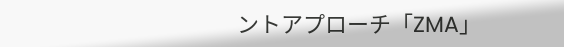ントアプローチ「ZMA」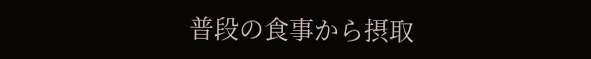普段の食事から摂取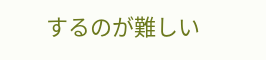するのが難しい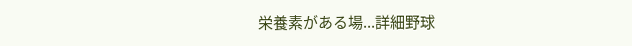栄養素がある場...詳細野球